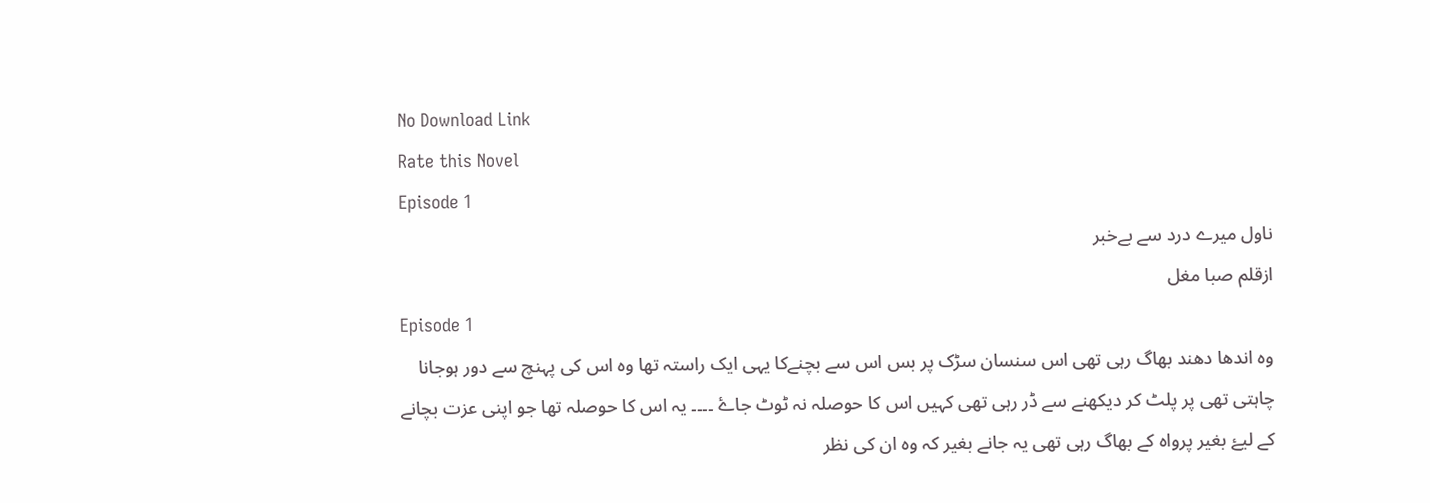No Download Link
Rate this Novel
Episode 1
ناول میرے درد سے بےخبر
ازقلم صبا مغل
Episode 1
وہ اندھا دھند بھاگ رہی تھی اس سنسان سڑک پر بس اس سے بچنےکا یہی ایک راستہ تھا وہ اس کی پہنچ سے دور ہوجانا چاہتی تھی پر پلٹ کر دیکھنے سے ڈر رہی تھی کہیں اس کا حوصلہ نہ ٹوٹ جاۓ ۔۔۔۔ یہ اس کا حوصلہ تھا جو اپنی عزت بچانے کے لیۓ بغیر پرواہ کے بھاگ رہی تھی یہ جانے بغیر کہ وہ ان کی نظر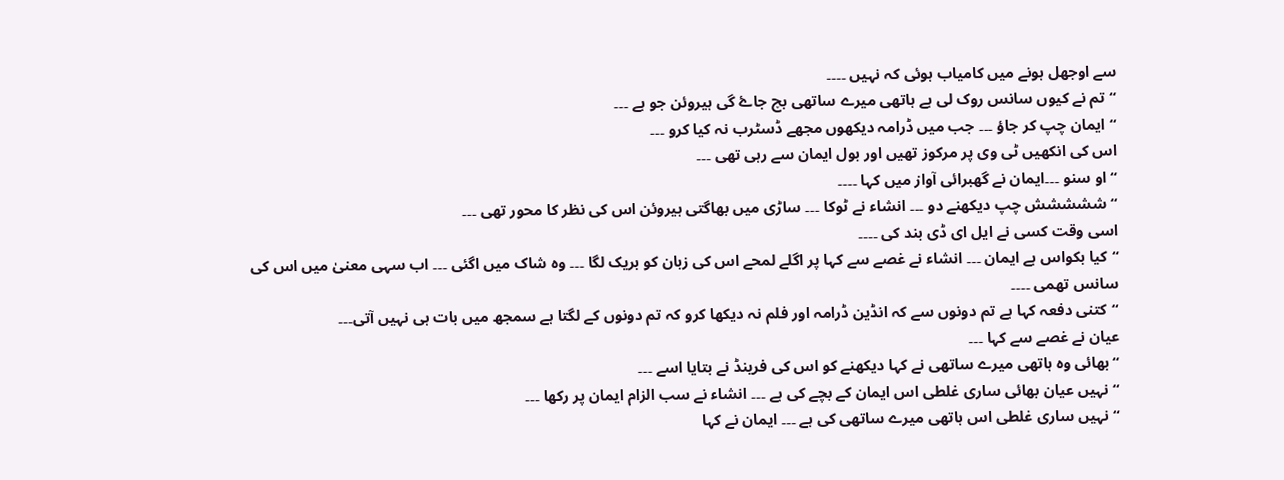سے اوجھل ہونے میں کامیاب ہوئی کہ نہیں ۔۔۔۔
“تم نے کیوں سانس روک لی ہے ہاتھی میرے ساتھی بچ جاۓ گی ہیروئن جو ہے ۔۔۔
“ایمان چپ کر جاؤ ۔۔۔ جب میں ڈرامہ دیکھوں مجھے ڈسٹرب نہ کیا کرو ۔۔۔
اس کی انکھیں ٹی وی پر مرکوز تھیں اور بول ایمان سے رہی تھی ۔۔۔
“او سنو ۔۔۔ایمان نے گھبرائی آواز میں کہا ۔۔۔۔
“ششششش چپ دیکھنے دو ۔۔۔ انشاء نے ٹوکا ۔۔۔ ساڑی میں بھاگتی ہیروئن اس کی نظر کا محور تھی ۔۔۔
اسی وقت کسی نے ایل ای ڈی بند کی ۔۔۔۔
“کیا بکواس ہے ایمان ۔۔۔ انشاء نے غصے سے کہا پر اگلے لمحے اس کی زبان کو بریک لگا ۔۔۔ وہ شاک میں اگئی ۔۔۔ اب سہی معنیٰ میں اس کی سانس تھمی ۔۔۔۔
“کتنی دفعہ کہا ہے تم دونوں سے کہ انڈین ڈرامہ اور فلم نہ دیکھا کرو کہ تم دونوں کے لگتا ہے سمجھ میں بات ہی نہیں آتی۔۔۔
عیان نے غصے سے کہا ۔۔۔
“بھائی وہ ہاتھی میرے ساتھی نے کہا دیکھنے کو اس کی فرینڈ نے بتایا اسے ۔۔۔
“نہیں عیان بھائی ساری غلطی اس ایمان کے بچے کی ہے ۔۔۔ انشاء نے سب الزام ایمان پر رکھا ۔۔۔
“نہیں ساری غلطی اس ہاتھی میرے ساتھی کی ہے ۔۔۔ ایمان نے کہا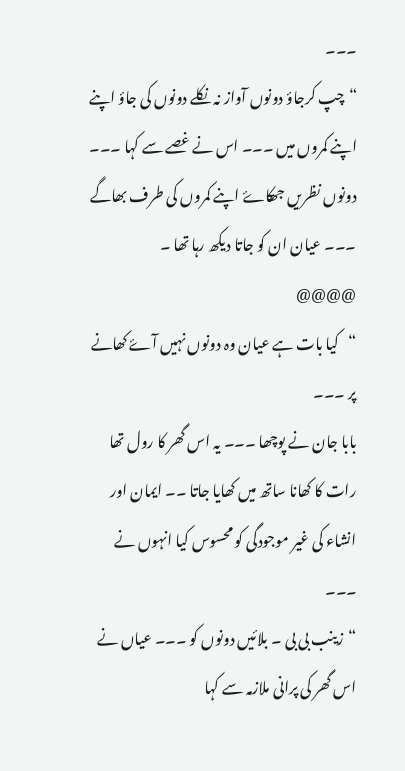۔۔۔
“چپ کرجاؤ دونوں آواز نہ نکلے دونوں کی جاؤ اپنے اپنے کمروں میں ۔۔۔ اس نے غصے سے کہا ۔۔۔
دونوں نظریں جھکاۓ اپنے کمروں کی طرف بھاگے ۔۔۔ عیان ان کو جاتا دیکھ رہا تھا ۔
@@@@
“کیا بات ہے عیان وہ دونوں نہیں آۓ کھانے پر ۔۔۔
بابا جان نے پوچھا ۔۔۔ یہ اس گھر کا رول تھا رات کا کھانا ساتھ میں کھایا جاتا ۔۔ ایمان اور انشاء کی غیر موجودگی کو محسوس کیا انہوں نے ۔۔۔
“زینب بی بی ۔ بلائیں دونوں کو ۔۔۔ عیاں نے اس گھر کی پرانی ملازمہ سے کہا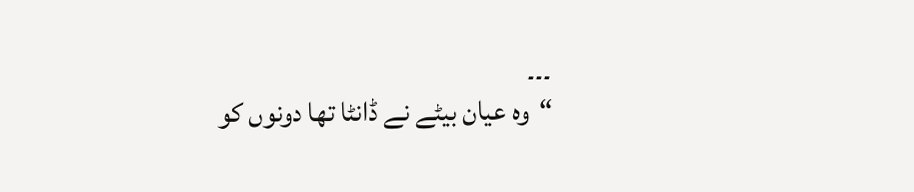۔۔۔
“وہ عیان بیٹے نے ڈانٹا تھا دونوں کو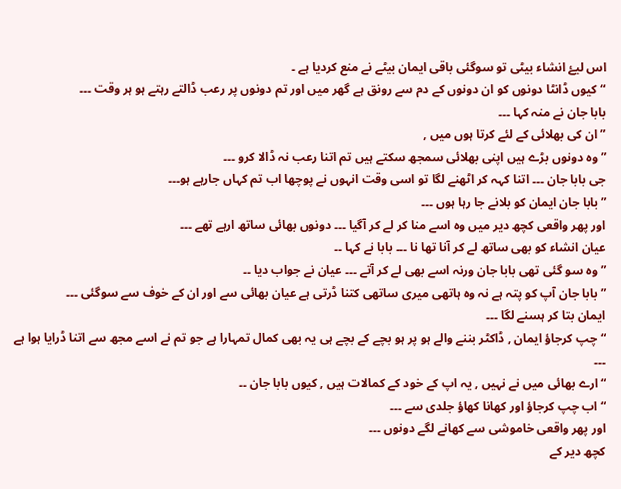اس لیۓ انشاء بیٹی تو سوگئی باقی ایمان بیٹے نے منع کردیا ہے ۔
“کیوں ڈانٹا دونوں کو ان دونوں کے دم سے رونق ہے گھر میں اور تم دونوں پر رعب ڈالتے رہتے ہو ہر وقت ۔۔۔
بابا جان نے منہ کہا ۔۔۔
” ان کی بھلائی کے لئے کرتا ہوں میں ,
” وہ دونوں بڑے ہیں اپنی بھلائی سمجھ سکتے ہیں تم اتنا رعب نہ ڈالا کرو ۔۔۔
جی بابا جان ۔۔۔ اتنا کہہ کر اٹھنے لگا تو اسی وقت انہوں نے پوچھا اب تم کہاں جارہے ہو۔۔۔
” بابا جان ایمان کو بلانے جا رہا ہوں ۔۔۔
اور پھر واقعی کچھ دیر میں وہ اسے منا کر لے کر آگیا ۔۔۔ دونوں بھائی ساتھ ارہے تھے ۔۔۔
عیان انشاء کو بھی ساتھ لے کر آنا تھا نا ۔۔۔ بابا نے کہا ۔۔
” وہ سو گئی تھی بابا جان ورنہ اسے بھی لے کر آتے ۔۔۔ عیان نے جواب دیا ۔۔
” بابا جان آپ کو پتہ ہے نہ وہ ہاتھی میری ساتھی کتنا ڈرتی ہے عیان بھائی سے اور ان کے خوف سے سوگئی ۔۔۔
ایمان بتا کر ہسنے لگا ۔۔۔
“چپ کرجاؤ ایمان , ڈاکٹر بننے والے ہو پر ہو بچے کے بچے ہی یہ بھی کمال تمہارا ہے جو تم نے اسے مجھ سے اتنا ڈرایا ہوا ہے ۔۔۔
“ارے بھائی میں نے نہیں , یہ اپ کے خود کے کمالات ہیں , کیوں بابا جان ۔۔
“اب چپ کرجاؤ اور کھانا کھاؤ جلدی سے ۔۔۔
اور پھر واقعی خاموشی سے کھانے لگے دونوں ۔۔۔
کچھ دیر کے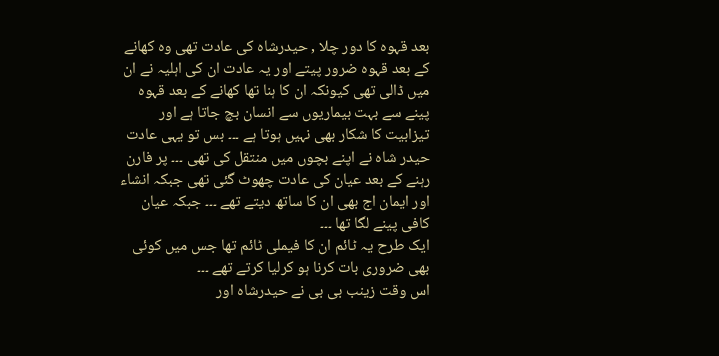بعد قہوہ کا دور چلا , حیدرشاہ کی عادت تھی وہ کھانے کے بعد قہوہ ضرور پیتے اور یہ عادت ان کی اہلیہ نے ان میں ڈالی تھی کیونکہ ان کا ہنا تھا کھانے کے بعد قہوہ پینے سے بہت بیماریوں سے انسان بچ جاتا ہے اور تیزابیت کا شکار بھی نہیں ہوتا ہے ۔۔۔ بس تو یہی عادت حیدر شاہ نے اپنے بچوں میں منتقل کی تھی ۔۔۔ پر فارن رہنے کے بعد عیان کی عادت چھوٹ گئی تھی جبکہ انشاء اور ایمان اج بھی ان کا ساتھ دیتے تھے ۔۔۔ جبکہ عیان کافی پینے لگا تھا ۔۔۔
ایک طرح یہ ٹائم ان کا فیملی ٹائم تھا جس میں کوئی بھی ضروری بات کرنا ہو کرلیا کرتے تھے ۔۔۔
اس وقت زینب بی بی نے حیدرشاہ اور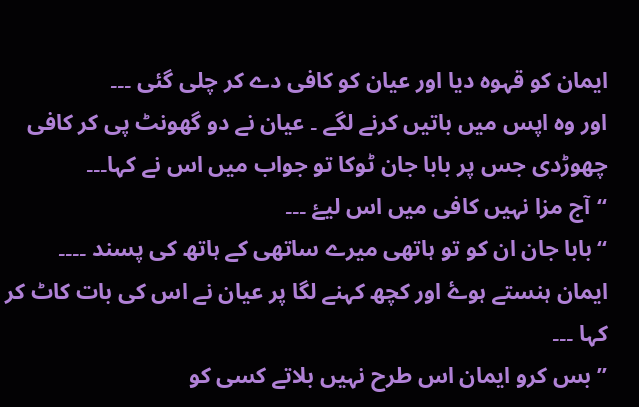ایمان کو قہوہ دیا اور عیان کو کافی دے کر چلی گئی ۔۔۔
اور وہ اپس میں باتیں کرنے لگے ۔ عیان نے دو گھونٹ پی کر کافی چھوڑدی جس پر بابا جان ٹوکا تو جواب میں اس نے کہا۔۔۔
“آج مزا نہیں کافی میں اس لیۓ ۔۔۔
“بابا جان ان کو تو ہاتھی میرے ساتھی کے ہاتھ کی پسند ۔۔۔۔
ایمان ہنستے ہوۓ اور کچھ کہنے لگا پر عیان نے اس کی بات کاٹ کر کہا ۔۔۔
” بس کرو ایمان اس طرح نہیں بلاتے کسی کو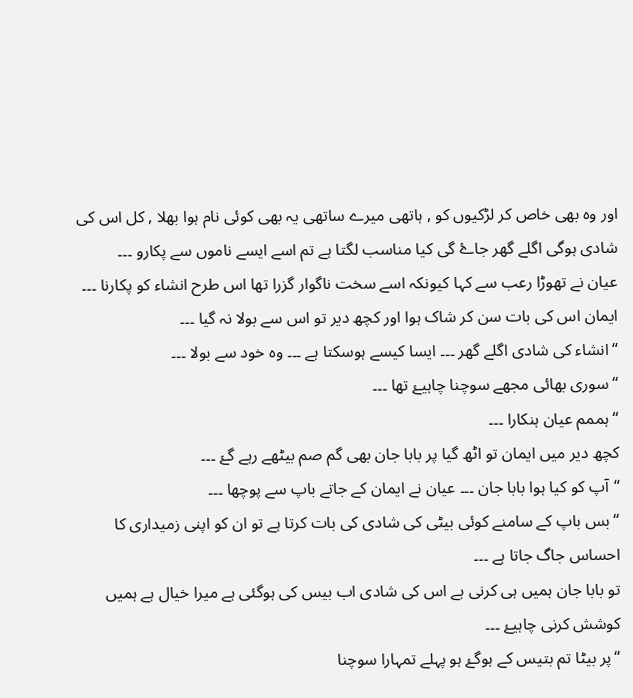اور وہ بھی خاص کر لڑکیوں کو , ہاتھی میرے ساتھی یہ بھی کوئی نام ہوا بھلا , کل اس کی شادی ہوگی اگلے گھر جاۓ گی کیا مناسب لگتا ہے تم اسے ایسے ناموں سے پکارو ۔۔۔
عیان نے تھوڑا رعب سے کہا کیونکہ اسے سخت ناگوار گزرا تھا اس طرح انشاء کو پکارنا ۔۔۔
ایمان اس کی بات سن کر شاک ہوا اور کچھ دیر تو اس سے بولا نہ گیا ۔۔۔
“انشاء کی شادی اگلے گھر ۔۔۔ ایسا کیسے ہوسکتا ہے ۔۔۔ وہ خود سے بولا ۔۔۔
“سوری بھائی مجھے سوچنا چاہیۓ تھا ۔۔۔
“ہممم عیان ہنکارا ۔۔۔
کچھ دیر میں ایمان تو اٹھ گیا پر بابا جان بھی گم صم بیٹھے رہے گۓ ۔۔۔
“آپ کو کیا ہوا بابا جان ۔۔۔ عیان نے ایمان کے جاتے باپ سے پوچھا ۔۔۔
“بس باپ کے سامنے کوئی بیٹی کی شادی کی بات کرتا ہے تو ان کو اپنی زمیداری کا احساس جاگ جاتا ہے ۔۔۔
تو بابا جان ہمیں ہی کرنی ہے اس کی شادی اب بیس کی ہوگئی ہے میرا خیال ہے ہمیں کوشش کرنی چاہیۓ ۔۔۔
“پر بیٹا تم بتیس کے ہوگۓ ہو پہلے تمہارا سوچنا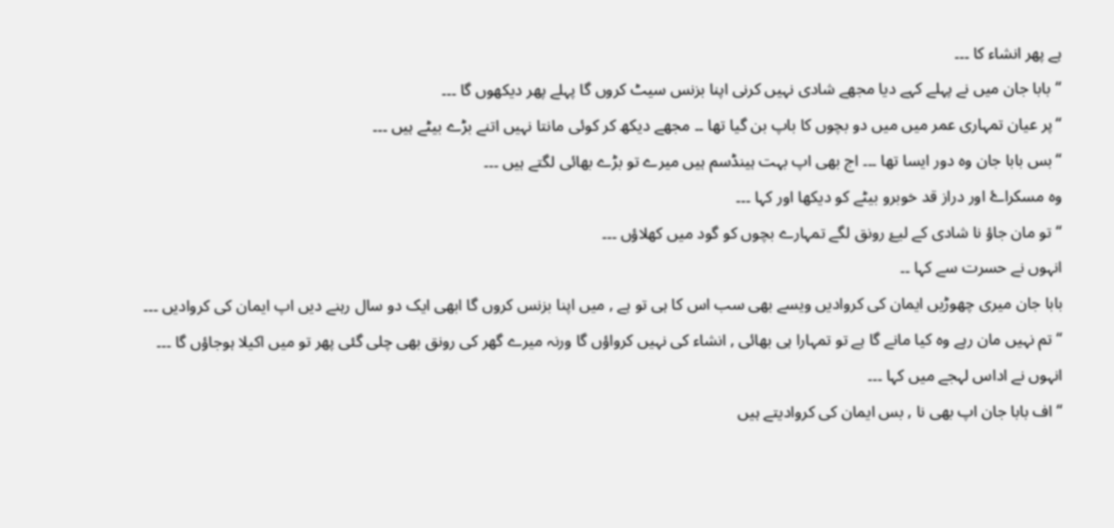ہے پھر انشاء کا ۔۔۔
“بابا جان میں نے پہلے کہے دیا مجھے شادی نہیں کرنی اپنا بزنس سیٹ کروں گا پہلے پھر دیکھوں گا ۔۔۔
“پر عیان تمہاری عمر میں میں دو بچوں کا باپ بن گیا تھا ۔۔ مجھے دیکھ کر کوئی مانتا نہیں اتنے بڑے بیٹے ہیں ۔۔۔
“بس بابا جان وہ دور ایسا تھا ۔۔۔ اج بھی اپ بہت ہینڈسم ہیں میرے تو بڑے بھائی لگتے ہیں ۔۔۔
وہ مسکراۓ اور دراز قد خوبرو بیٹے کو دیکھا اور کہا ۔۔۔
“تو مان جاؤ نا شادی کے لیۓ رونق لگے تمہارے بچوں کو گود میں کھلاؤں ۔۔۔
انہوں نے حسرت سے کہا ۔۔
بابا جان میری چھوڑیں ایمان کی کروادیں ویسے بھی سب اس کا ہی تو ہے , میں اپنا بزنس کروں گا ابھی ایک دو سال رہنے دیں اپ ایمان کی کروادیں ۔۔۔
“تم نہیں مان رہے وہ کیا مانے گا ہے تو تمہارا ہی بھائی , انشاء کی نہیں کرواؤں گا ورنہ میرے گھر کی رونق بھی چلی گئی پھر تو میں اکیلا ہوجاؤں گا ۔۔۔
انہوں نے اداس لہجے میں کہا ۔۔۔
“اف بابا جان اپ بھی نا , بس ایمان کی کروادیتے ہیں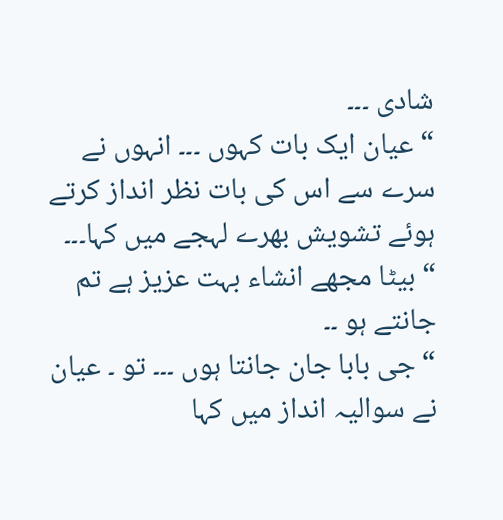شادی ۔۔۔
“عیان ایک بات کہوں ۔۔۔ انہوں نے سرے سے اس کی بات نظر انداز کرتے ہوئے تشویش بھرے لہجے میں کہا۔۔۔
“بیٹا مجھے انشاء بہت عزیز ہے تم جانتے ہو ۔۔
“جی بابا جان جانتا ہوں ۔۔۔ تو ۔ عیان نے سوالیہ انداز میں کہا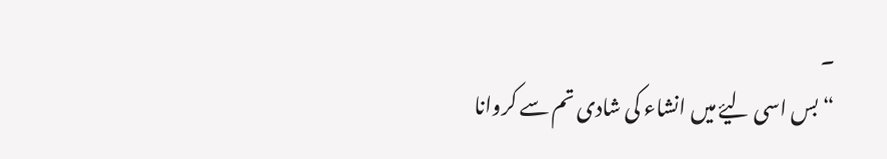۔
“بس اسی لیۓ میں انشاء کی شادی تم سے کروانا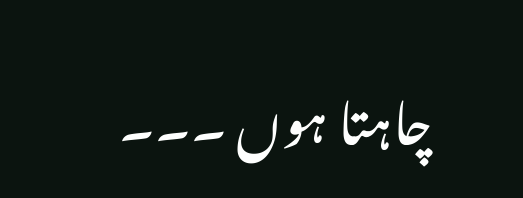چاہتا ہوں ۔۔۔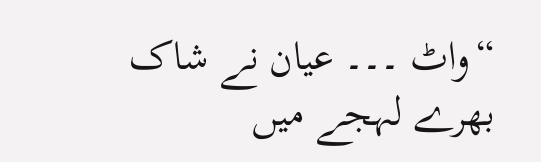“واٹ ۔۔۔ عیان نے شاک بھرے لہجے میں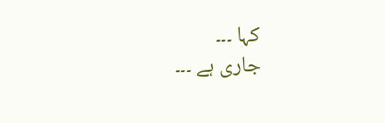کہا ۔۔۔
جاری ہے ۔۔۔